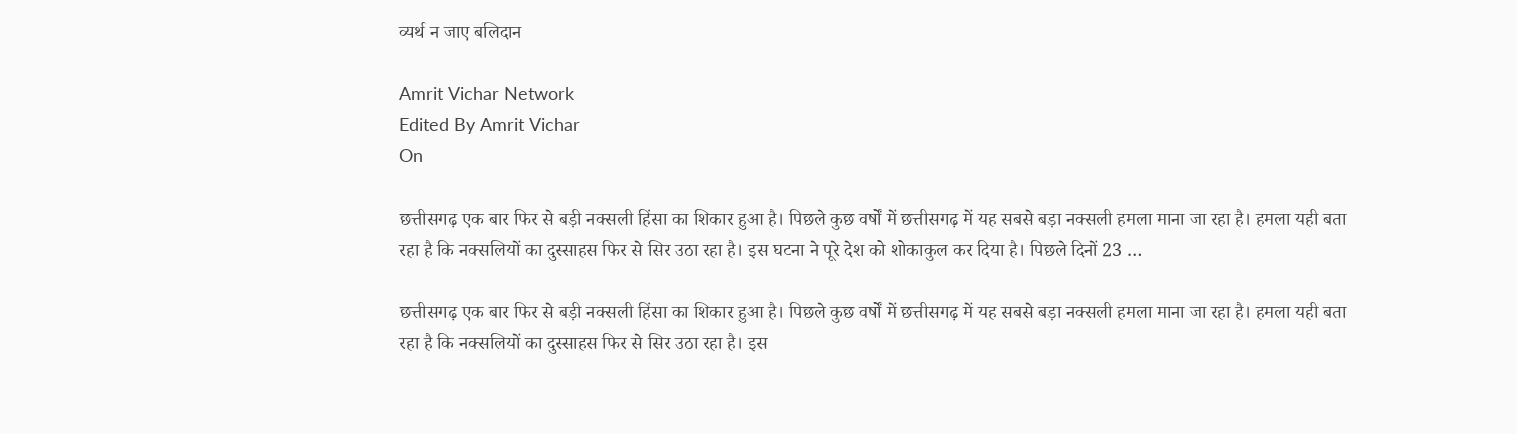व्यर्थ न जाए बलिदान

Amrit Vichar Network
Edited By Amrit Vichar
On

छत्तीसगढ़ एक बार फिर से बड़ी नक्सली हिंसा का शिकार हुआ है। पिछले कुछ वर्षों में छत्तीसगढ़ में यह सबसे बड़ा नक्सली हमला माना जा रहा है। हमला यही बता रहा है कि नक्सलियों का दुस्साहस फिर से सिर उठा रहा है। इस घटना ने पूरे देश को शोकाकुल कर दिया है। पिछले दिनों 23 …

छत्तीसगढ़ एक बार फिर से बड़ी नक्सली हिंसा का शिकार हुआ है। पिछले कुछ वर्षों में छत्तीसगढ़ में यह सबसे बड़ा नक्सली हमला माना जा रहा है। हमला यही बता रहा है कि नक्सलियों का दुस्साहस फिर से सिर उठा रहा है। इस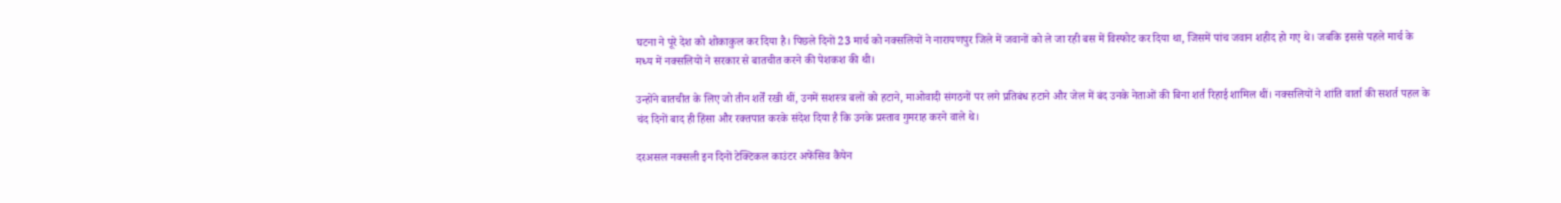घटना ने पूरे देश को शोकाकुल कर दिया है। पिछले दिनों 23 मार्च को नक्सलियों ने नारायणपुर जिले में जवानों को ले जा रही बस में विस्फोट कर दिया था, जिसमें पांच जवान शहीद हो गए थे। जबकि इससे पहले मार्च के मध्य में नक्सलियों ने सरकार से बातचीत करने की पेशकश की थी।

उन्होंने बातचीत के लिए जो तीन शर्तें रखी थीं, उनमें सशस्त्र बलों को हटाने, माओवादी संगठनों पर लगे प्रतिबंध हटाने और जेल में बंद उनके नेताओं की बिना शर्त रिहाई शामिल थीं। नक्सलियों ने शांति वार्ता की सशर्त पहल के चंद दिनों बाद ही हिंसा और रक्तपात करके संदेश दिया है कि उनके प्रस्ताव गुमराह करने वाले थे।

दरअसल नक्सली इन दिनों टेक्टिकल काउंटर अफेंसिव कैंपेन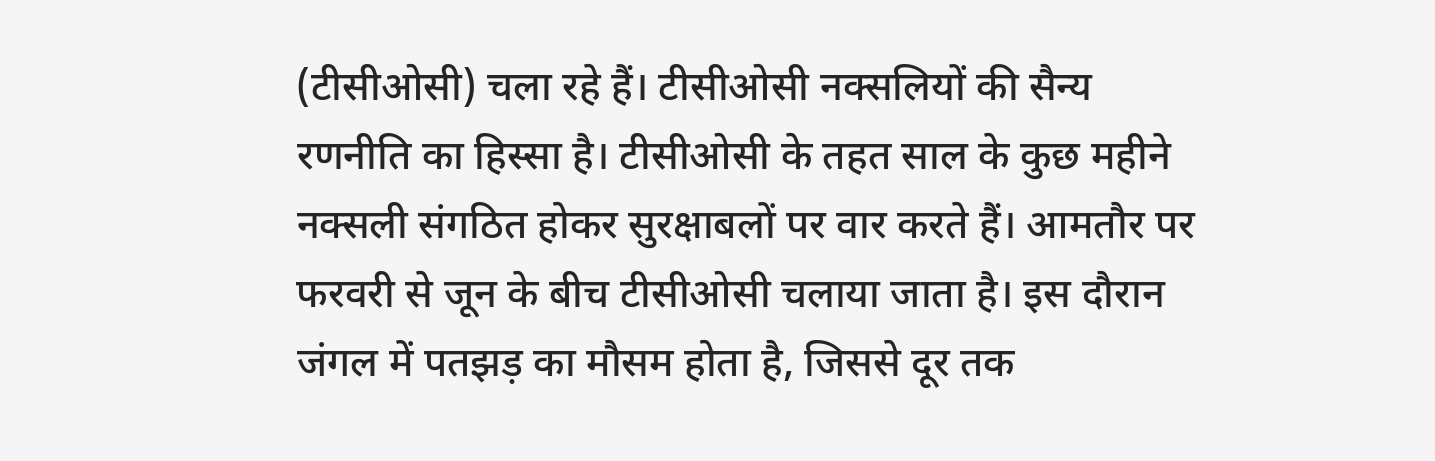(टीसीओसी) चला रहे हैं। टीसीओसी नक्सलियों की सैन्य रणनीति का हिस्सा है। टीसीओसी के तहत साल के कुछ महीने नक्सली संगठित होकर सुरक्षाबलों पर वार करते हैं। आमतौर पर फरवरी से जून के बीच टीसीओसी चलाया जाता है। इस दौरान जंगल में पतझड़ का मौसम होता है, जिससे दूर तक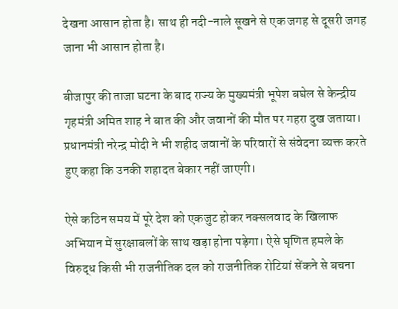देखना आसान होता है। साथ ही नदी-नाले सूखने से एक जगह से दूसरी जगह जाना भी आसान होता है।

बीजापुर की ताजा घटना के बाद राज्य के मुख्यमंत्री भूपेश बघेल से केन्द्रीय गृहमंत्री अमित शाह ने बात की और जवानों की मौत पर गहरा दुख जताया। प्रधानमंत्री नरेन्द्र मोदी ने भी शहीद जवानों के परिवारों से संवेदना व्यक्त करते हुए कहा कि उनकी शहादत बेकार नहीं जाएगी।

ऐसे कठिन समय में पूरे देश को एकजुट होकर नक्सलवाद के खिलाफ अभियान में सुरक्षाबलों के साथ खड़ा होना पड़ेगा। ऐसे घृणित हमले के विरुद्ध किसी भी राजनीतिक दल को राजनीतिक रोटियां सेंकने से बचना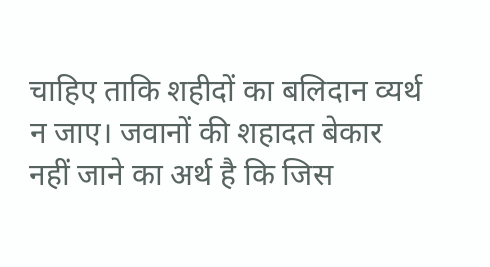चाहिए ताकि शहीदों का बलिदान व्यर्थ न जाए। जवानों की शहादत बेकार नहीं जाने का अर्थ है कि जिस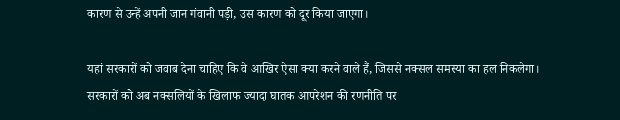कारण से उन्हें अपनी जान गंवानी पड़ी, उस कारण को दूर किया जाएगा।

यहां सरकारों को जवाब देना चाहिए कि वे आखिर ऐसा क्या करने वाले हैं, जिससे नक्सल समस्या का हल निकलेगा। सरकारों को अब नक्सलियों के खिलाफ ज्यादा घातक आपरेशन की रणनीति पर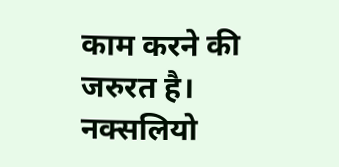काम करने की जरुरत है। नक्सलियो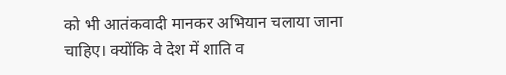को भी आतंकवादी मानकर अभियान चलाया जाना चाहिए। क्योंकि वे देश में शाति व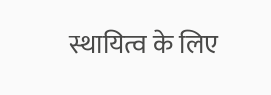स्थायित्व के लिए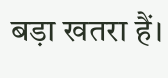बड़ा खतरा हैं।